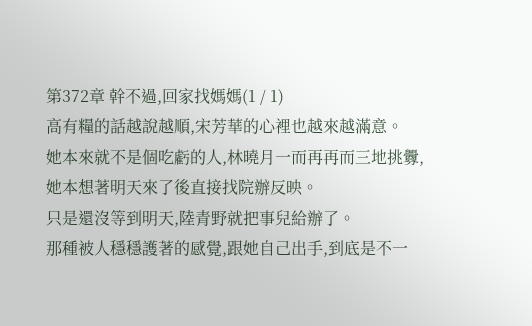第372章 幹不過,回家找媽媽(1 / 1)
高有糧的話越說越順,宋芳華的心裡也越來越滿意。
她本來就不是個吃虧的人,林曉月一而再再而三地挑釁,她本想著明天來了後直接找院辦反映。
只是還沒等到明天,陸青野就把事兒給辦了。
那種被人穩穩護著的感覺,跟她自己出手,到底是不一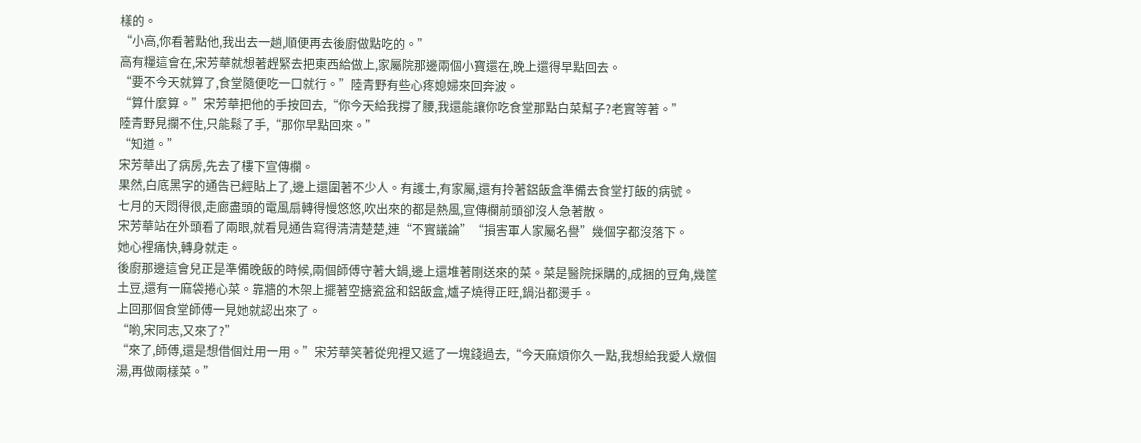樣的。
“小高,你看著點他,我出去一趟,順便再去後廚做點吃的。”
高有糧這會在,宋芳華就想著趕緊去把東西給做上,家屬院那邊兩個小寶還在,晚上還得早點回去。
“要不今天就算了,食堂隨便吃一口就行。”陸青野有些心疼媳婦來回奔波。
“算什麼算。”宋芳華把他的手按回去,“你今天給我撐了腰,我還能讓你吃食堂那點白菜幫子?老實等著。”
陸青野見攔不住,只能鬆了手,“那你早點回來。”
“知道。”
宋芳華出了病房,先去了樓下宣傳欄。
果然,白底黑字的通告已經貼上了,邊上還圍著不少人。有護士,有家屬,還有拎著鋁飯盒準備去食堂打飯的病號。
七月的天悶得很,走廊盡頭的電風扇轉得慢悠悠,吹出來的都是熱風,宣傳欄前頭卻沒人急著散。
宋芳華站在外頭看了兩眼,就看見通告寫得清清楚楚,連“不實議論”“損害軍人家屬名譽”幾個字都沒落下。
她心裡痛快,轉身就走。
後廚那邊這會兒正是準備晚飯的時候,兩個師傅守著大鍋,邊上還堆著剛送來的菜。菜是醫院採購的,成捆的豆角,幾筐土豆,還有一麻袋捲心菜。靠牆的木架上擺著空搪瓷盆和鋁飯盒,爐子燒得正旺,鍋沿都燙手。
上回那個食堂師傅一見她就認出來了。
“喲,宋同志,又來了?”
“來了,師傅,還是想借個灶用一用。”宋芳華笑著從兜裡又遞了一塊錢過去,“今天麻煩你久一點,我想給我愛人燉個湯,再做兩樣菜。”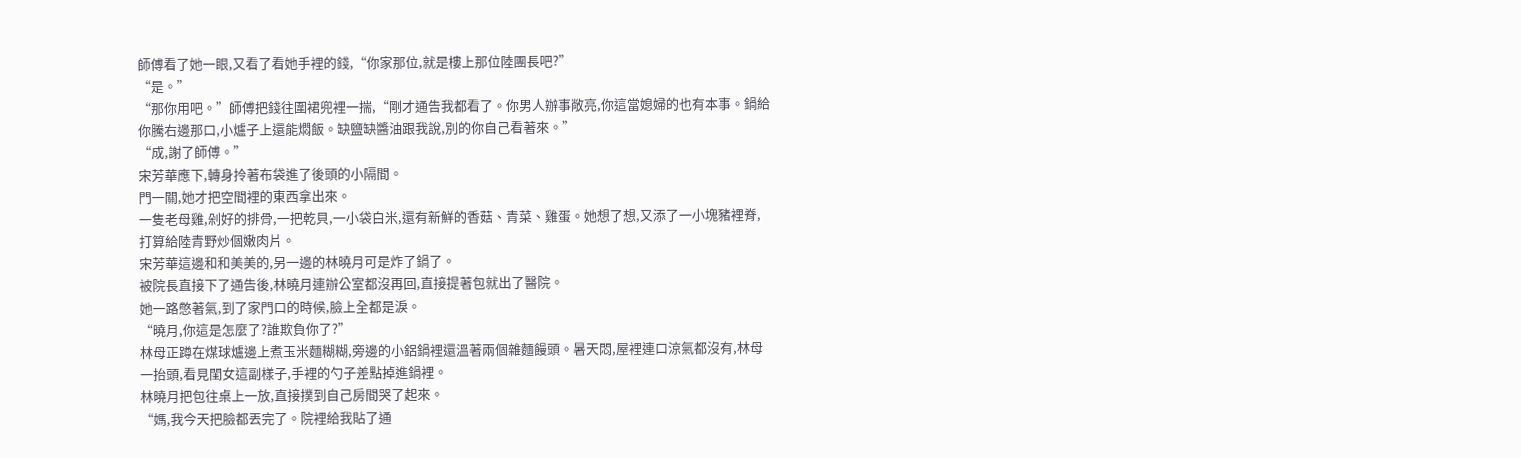師傅看了她一眼,又看了看她手裡的錢,“你家那位,就是樓上那位陸團長吧?”
“是。”
“那你用吧。”師傅把錢往圍裙兜裡一揣,“剛才通告我都看了。你男人辦事敞亮,你這當媳婦的也有本事。鍋給你騰右邊那口,小爐子上還能燜飯。缺鹽缺醬油跟我說,別的你自己看著來。”
“成,謝了師傅。”
宋芳華應下,轉身拎著布袋進了後頭的小隔間。
門一關,她才把空間裡的東西拿出來。
一隻老母雞,剁好的排骨,一把乾貝,一小袋白米,還有新鮮的香菇、青菜、雞蛋。她想了想,又添了一小塊豬裡脊,打算給陸青野炒個嫩肉片。
宋芳華這邊和和美美的,另一邊的林曉月可是炸了鍋了。
被院長直接下了通告後,林曉月連辦公室都沒再回,直接提著包就出了醫院。
她一路憋著氣,到了家門口的時候,臉上全都是淚。
“曉月,你這是怎麼了?誰欺負你了?”
林母正蹲在煤球爐邊上煮玉米麵糊糊,旁邊的小鋁鍋裡還溫著兩個雜麵饅頭。暑天悶,屋裡連口涼氣都沒有,林母一抬頭,看見閨女這副樣子,手裡的勺子差點掉進鍋裡。
林曉月把包往桌上一放,直接撲到自己房間哭了起來。
“媽,我今天把臉都丟完了。院裡給我貼了通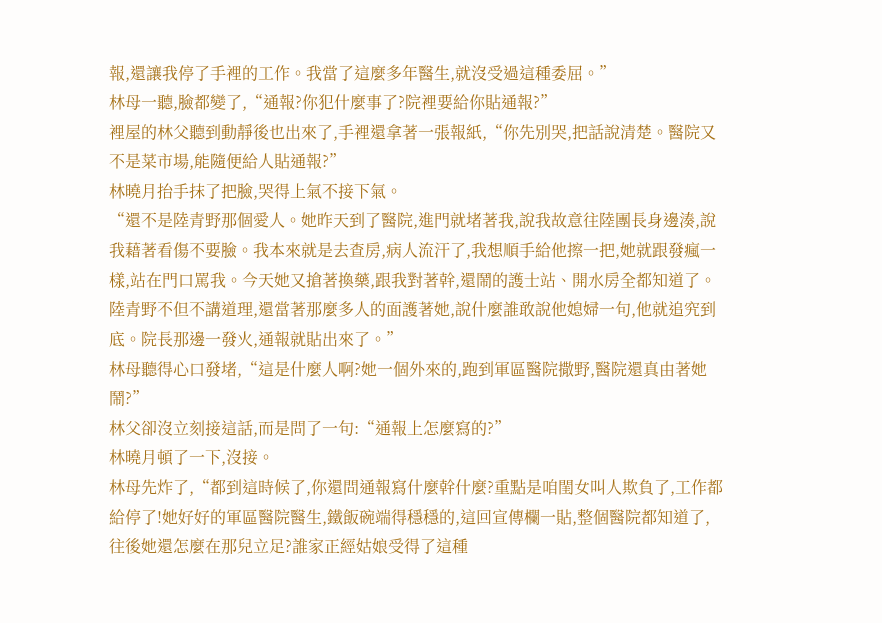報,還讓我停了手裡的工作。我當了這麼多年醫生,就沒受過這種委屈。”
林母一聽,臉都變了,“通報?你犯什麼事了?院裡要給你貼通報?”
裡屋的林父聽到動靜後也出來了,手裡還拿著一張報紙,“你先別哭,把話說清楚。醫院又不是菜市場,能隨便給人貼通報?”
林曉月抬手抹了把臉,哭得上氣不接下氣。
“還不是陸青野那個愛人。她昨天到了醫院,進門就堵著我,說我故意往陸團長身邊湊,說我藉著看傷不要臉。我本來就是去查房,病人流汗了,我想順手給他擦一把,她就跟發瘋一樣,站在門口罵我。今天她又搶著換藥,跟我對著幹,還鬧的護士站、開水房全都知道了。陸青野不但不講道理,還當著那麼多人的面護著她,說什麼誰敢說他媳婦一句,他就追究到底。院長那邊一發火,通報就貼出來了。”
林母聽得心口發堵,“這是什麼人啊?她一個外來的,跑到軍區醫院撒野,醫院還真由著她鬧?”
林父卻沒立刻接這話,而是問了一句:“通報上怎麼寫的?”
林曉月頓了一下,沒接。
林母先炸了,“都到這時候了,你還問通報寫什麼幹什麼?重點是咱閨女叫人欺負了,工作都給停了!她好好的軍區醫院醫生,鐵飯碗端得穩穩的,這回宣傳欄一貼,整個醫院都知道了,往後她還怎麼在那兒立足?誰家正經姑娘受得了這種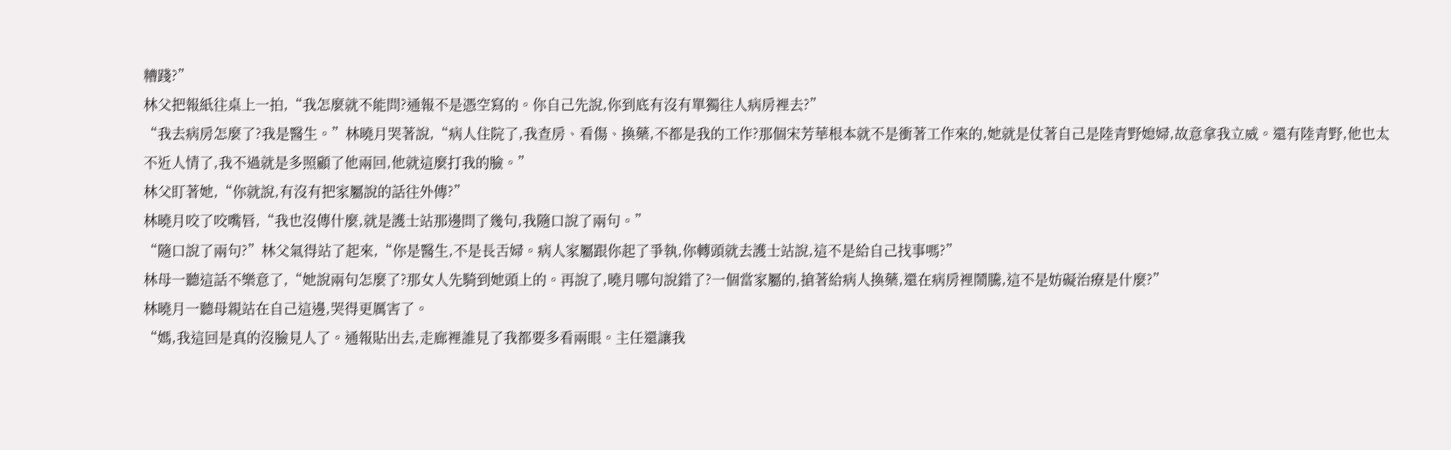糟踐?”
林父把報紙往桌上一拍,“我怎麼就不能問?通報不是憑空寫的。你自己先說,你到底有沒有單獨往人病房裡去?”
“我去病房怎麼了?我是醫生。”林曉月哭著說,“病人住院了,我查房、看傷、換藥,不都是我的工作?那個宋芳華根本就不是衝著工作來的,她就是仗著自己是陸青野媳婦,故意拿我立威。還有陸青野,他也太不近人情了,我不過就是多照顧了他兩回,他就這麼打我的臉。”
林父盯著她,“你就說,有沒有把家屬說的話往外傳?”
林曉月咬了咬嘴唇,“我也沒傳什麼,就是護士站那邊問了幾句,我隨口說了兩句。”
“隨口說了兩句?”林父氣得站了起來,“你是醫生,不是長舌婦。病人家屬跟你起了爭執,你轉頭就去護士站說,這不是給自己找事嗎?”
林母一聽這話不樂意了,“她說兩句怎麼了?那女人先騎到她頭上的。再說了,曉月哪句說錯了?一個當家屬的,搶著給病人換藥,還在病房裡鬧騰,這不是妨礙治療是什麼?”
林曉月一聽母親站在自己這邊,哭得更厲害了。
“媽,我這回是真的沒臉見人了。通報貼出去,走廊裡誰見了我都要多看兩眼。主任還讓我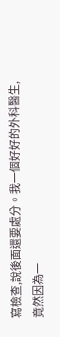寫檢查,說後面還要處分。我一個好好的外科醫生,竟然因為一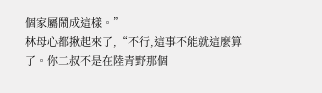個家屬鬧成這樣。”
林母心都揪起來了,“不行,這事不能就這麼算了。你二叔不是在陸青野那個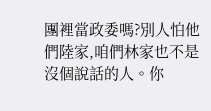團裡當政委嗎?別人怕他們陸家,咱們林家也不是沒個說話的人。你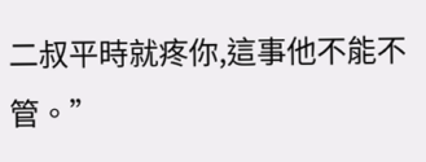二叔平時就疼你,這事他不能不管。”